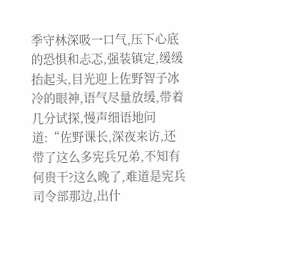季守林深吸一口气,压下心底的恐惧和忐忑,强装镇定,缓缓抬起头,目光迎上佐野智子冰冷的眼神,语气尽量放缓,带着几分试探,慢声细语地问道:“佐野课长,深夜来访,还带了这么多宪兵兄弟,不知有何贵干?这么晚了,难道是宪兵司令部那边,出什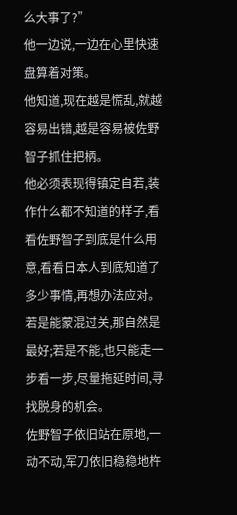么大事了?”
他一边说,一边在心里快速盘算着对策。
他知道,现在越是慌乱,就越容易出错,越是容易被佐野智子抓住把柄。
他必须表现得镇定自若,装作什么都不知道的样子,看看佐野智子到底是什么用意,看看日本人到底知道了多少事情,再想办法应对。
若是能蒙混过关,那自然是最好;若是不能,也只能走一步看一步,尽量拖延时间,寻找脱身的机会。
佐野智子依旧站在原地,一动不动,军刀依旧稳稳地杵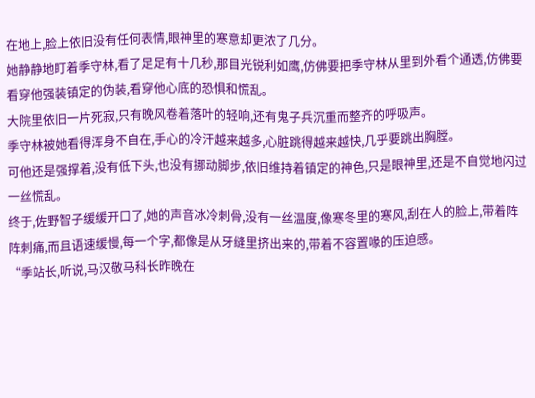在地上,脸上依旧没有任何表情,眼神里的寒意却更浓了几分。
她静静地盯着季守林,看了足足有十几秒,那目光锐利如鹰,仿佛要把季守林从里到外看个通透,仿佛要看穿他强装镇定的伪装,看穿他心底的恐惧和慌乱。
大院里依旧一片死寂,只有晚风卷着落叶的轻响,还有鬼子兵沉重而整齐的呼吸声。
季守林被她看得浑身不自在,手心的冷汗越来越多,心脏跳得越来越快,几乎要跳出胸膛。
可他还是强撑着,没有低下头,也没有挪动脚步,依旧维持着镇定的神色,只是眼神里,还是不自觉地闪过一丝慌乱。
终于,佐野智子缓缓开口了,她的声音冰冷刺骨,没有一丝温度,像寒冬里的寒风,刮在人的脸上,带着阵阵刺痛,而且语速缓慢,每一个字,都像是从牙缝里挤出来的,带着不容置喙的压迫感。
“季站长,听说,马汉敬马科长昨晚在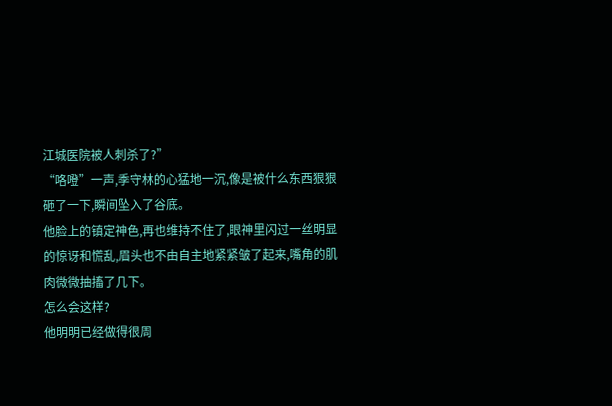江城医院被人刺杀了?”
“咯噔”一声,季守林的心猛地一沉,像是被什么东西狠狠砸了一下,瞬间坠入了谷底。
他脸上的镇定神色,再也维持不住了,眼神里闪过一丝明显的惊讶和慌乱,眉头也不由自主地紧紧皱了起来,嘴角的肌肉微微抽搐了几下。
怎么会这样?
他明明已经做得很周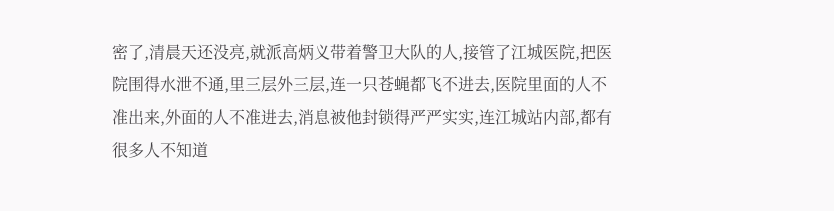密了,清晨天还没亮,就派高炳义带着警卫大队的人,接管了江城医院,把医院围得水泄不通,里三层外三层,连一只苍蝇都飞不进去,医院里面的人不准出来,外面的人不准进去,消息被他封锁得严严实实,连江城站内部,都有很多人不知道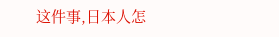这件事,日本人怎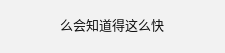么会知道得这么快